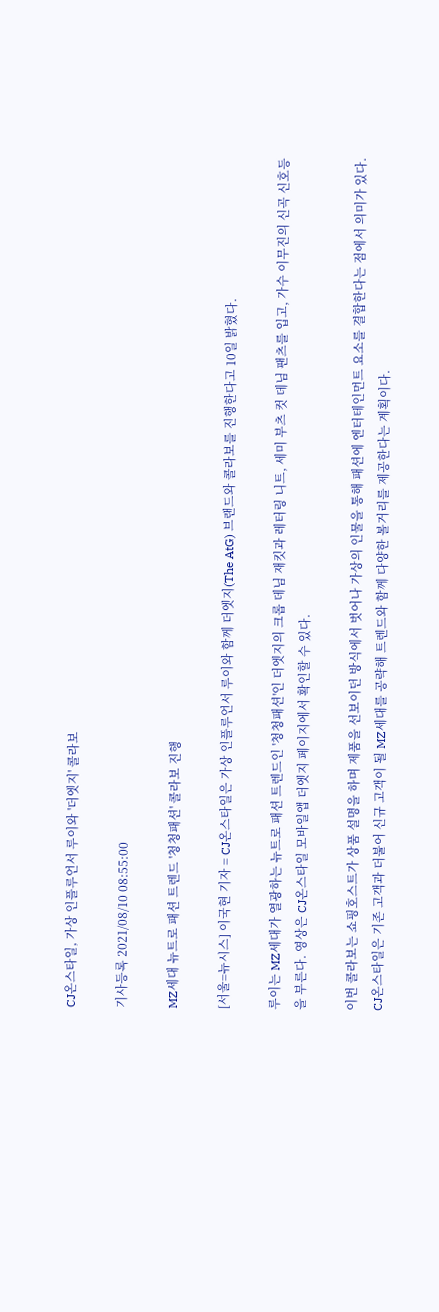CJ온스타일, 가상 인플루언서 루이와 '더엣지' 콜라보

기사등록 2021/08/10 08:55:00

MZ세대 뉴트로 패션 트렌드 '청청패션' 콜라보 진행

[서울=뉴시스] 이국현 기자 = CJ온스타일은 가상 인플루언서 루이와 함께 더엣지(The AtG) 브랜드와 콜라보를 진행한다고 10일 밝혔다.

루이는 MZ세대가 열광하는 뉴트로 패션 트렌드인 '청청패션'인 더엣지의 크롭 데님 재킷과 레터링 니트, 세미 부츠 컷 데님 팬츠를 입고, 가수 이무진의 신곡 신호등을 부른다. 영상은 CJ온스타일 모바일앱 더엣지 페이지에서 확인할 수 있다.

이번 콜라보는 쇼핑호스트가 상품 설명을 하며 제품을 선보이던 방식에서 벗어나 가상의 인물을 통해 패션에 엔터테인먼트 요소를 결합한다는 점에서 의미가 있다. CJ온스타일은 기존 고객과 더불어 신규 고객이 될 MZ세대를 공략해 트렌드와 함께 다양한 볼거리를 제공한다는 계획이다.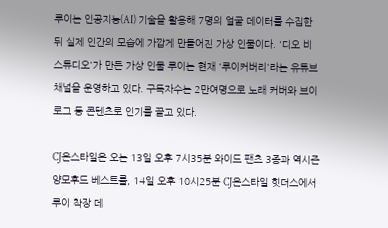루이는 인공지능(AI) 기술을 활용해 7명의 얼굴 데이터를 수집한 뒤 실제 인간의 모습에 가깝게 만들어진 가상 인물이다. '디오 비 스튜디오'가 만든 가상 인물 루이는 현재 '루이커버리'라는 유튜브 채널을 운영하고 있다. 구독자수는 2만여명으로 노래 커버와 브이로그 등 콘텐츠로 인기를 끌고 있다.

CJ온스타일은 오는 13일 오후 7시35분 와이드 팬츠 3종과 역시즌 양모후드 베스트를, 14일 오후 10시25분 CJ온스타일 힛더스에서 루이 착장 데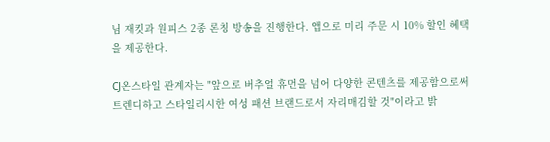님 재킷과 원피스 2종 론칭 방송을 진행한다. 앱으로 미리 주문 시 10% 할인 혜택을 제공한다.

CJ온스타일 관계자는 "앞으로 버추얼 휴먼을 넘어 다양한 콘텐츠를 제공함으로써 트렌디하고 스타일리시한 여성 패션 브랜드로서 자리매김할 것"이라고 밝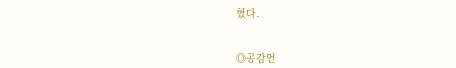혔다.


◎공감언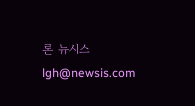론 뉴시스 lgh@newsis.com